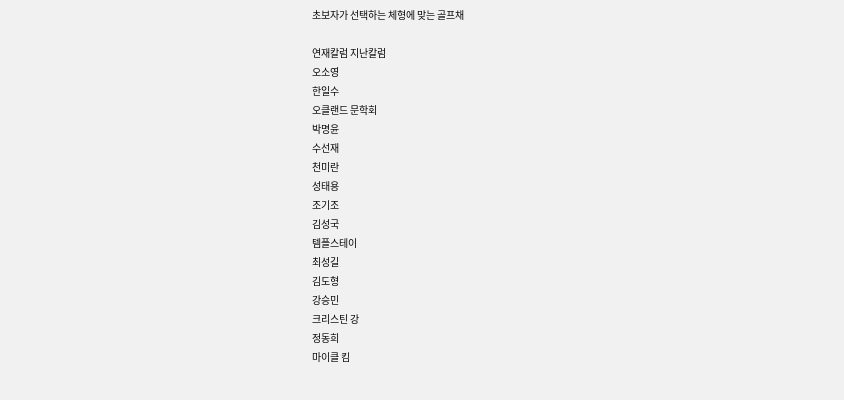초보자가 선택하는 체형에 맞는 골프채

연재칼럼 지난칼럼
오소영
한일수
오클랜드 문학회
박명윤
수선재
천미란
성태용
조기조
김성국
템플스테이
최성길
김도형
강승민
크리스틴 강
정동희
마이클 킴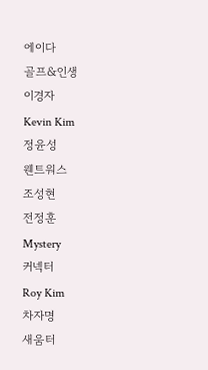에이다
골프&인생
이경자
Kevin Kim
정윤성
웬트워스
조성현
전정훈
Mystery
커넥터
Roy Kim
차자명
새움터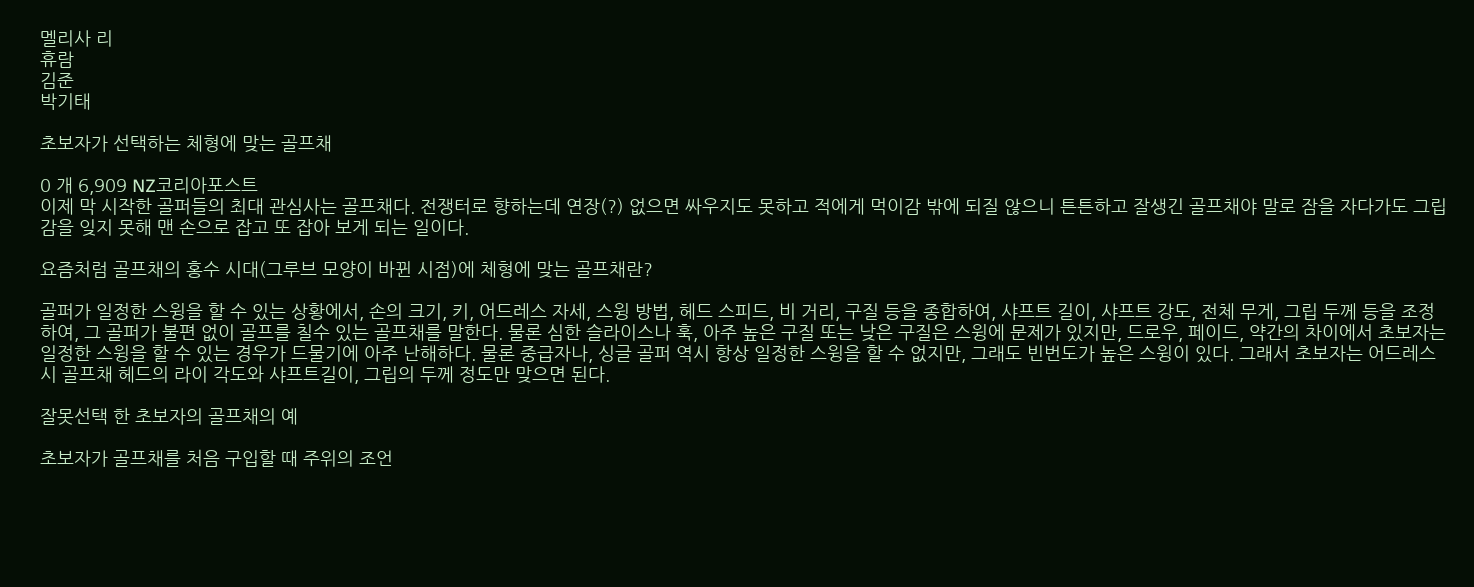멜리사 리
휴람
김준
박기태

초보자가 선택하는 체형에 맞는 골프채

0 개 6,909 NZ코리아포스트
이제 막 시작한 골퍼들의 최대 관심사는 골프채다. 전쟁터로 향하는데 연장(?) 없으면 싸우지도 못하고 적에게 먹이감 밖에 되질 않으니 튼튼하고 잘생긴 골프채야 말로 잠을 자다가도 그립감을 잊지 못해 맨 손으로 잡고 또 잡아 보게 되는 일이다.

요즘처럼 골프채의 홍수 시대(그루브 모양이 바뀐 시점)에 체형에 맞는 골프채란?

골퍼가 일정한 스윙을 할 수 있는 상황에서, 손의 크기, 키, 어드레스 자세, 스윙 방법, 헤드 스피드, 비 거리, 구질 등을 종합하여, 샤프트 길이, 샤프트 강도, 전체 무게, 그립 두께 등을 조정하여, 그 골퍼가 불편 없이 골프를 칠수 있는 골프채를 말한다. 물론 심한 슬라이스나 훅, 아주 높은 구질 또는 낮은 구질은 스윙에 문제가 있지만, 드로우, 페이드, 약간의 차이에서 초보자는 일정한 스윙을 할 수 있는 경우가 드물기에 아주 난해하다. 물론 중급자나, 싱글 골퍼 역시 항상 일정한 스윙을 할 수 없지만, 그래도 빈번도가 높은 스윙이 있다. 그래서 초보자는 어드레스시 골프채 헤드의 라이 각도와 샤프트길이, 그립의 두께 정도만 맞으면 된다.

잘못선택 한 초보자의 골프채의 예

초보자가 골프채를 처음 구입할 때 주위의 조언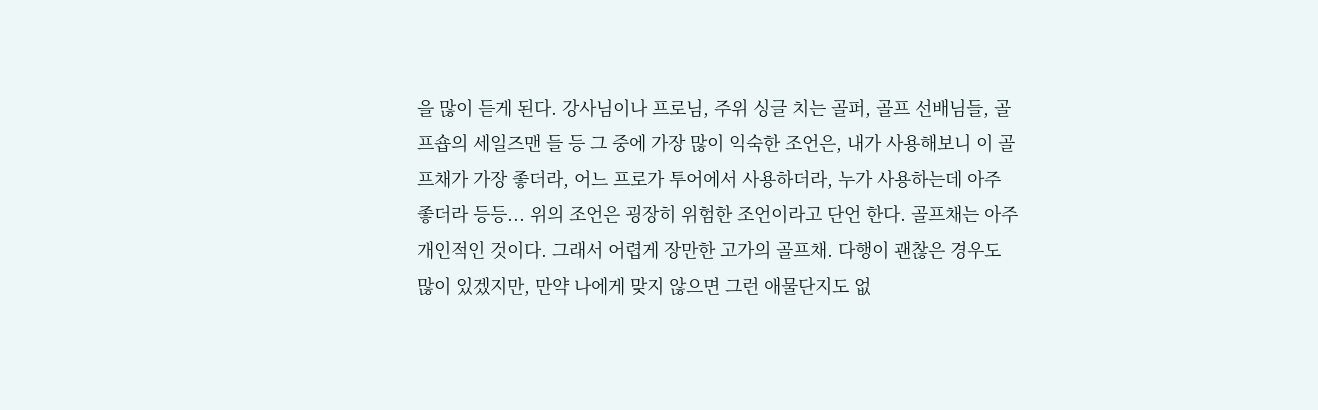을 많이 듣게 된다. 강사님이나 프로님, 주위 싱글 치는 골퍼, 골프 선배님들, 골프숍의 세일즈맨 들 등 그 중에 가장 많이 익숙한 조언은, 내가 사용해보니 이 골프채가 가장 좋더라, 어느 프로가 투어에서 사용하더라, 누가 사용하는데 아주 좋더라 등등... 위의 조언은 굉장히 위험한 조언이라고 단언 한다. 골프채는 아주 개인적인 것이다. 그래서 어렵게 장만한 고가의 골프채. 다행이 괜찮은 경우도 많이 있겠지만, 만약 나에게 맞지 않으면 그런 애물단지도 없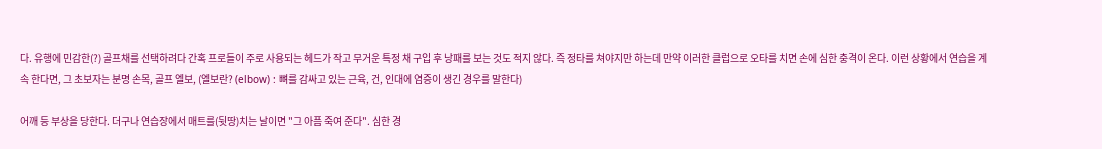다. 유행에 민감한(?) 골프채를 선택하려다 간혹 프로들이 주로 사용되는 헤드가 작고 무거운 특정 채 구입 후 낭패를 보는 것도 적지 않다. 즉 정타를 쳐야지만 하는데 만약 이러한 클럽으로 오타를 치면 손에 심한 충격이 온다. 이런 상황에서 연습을 계속 한다면, 그 초보자는 분명 손목, 골프 엘보, (엘보란? (elbow) : 뼈를 감싸고 있는 근육, 건, 인대에 염증이 생긴 경우를 말한다)

어깨 등 부상을 당한다. 더구나 연습장에서 매트를(뒷땅)치는 날이면 "그 아픔 죽여 준다". 심한 경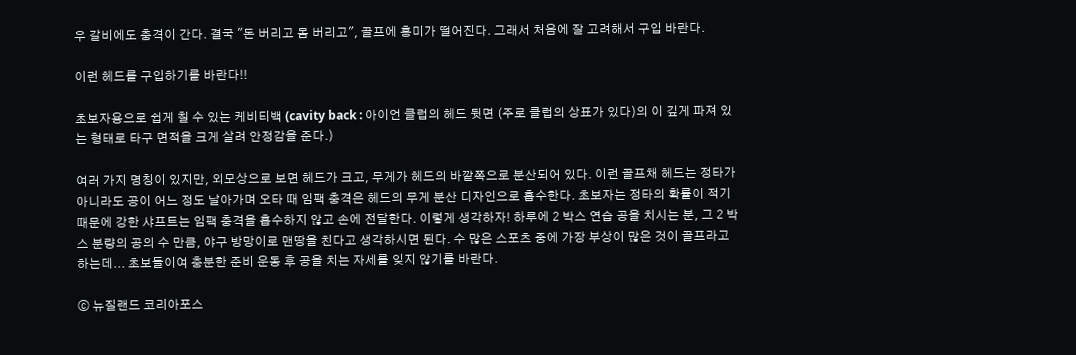우 갈비에도 충격이 간다. 결국 "돈 버리고 몸 버리고", 골프에 흥미가 떨어진다. 그래서 처음에 잘 고려해서 구입 바란다.

이런 헤드를 구입하기를 바란다!!

초보자용으로 쉽게 칠 수 있는 케비티백 (cavity back : 아이언 클럽의 헤드 뒷면 (주로 클럽의 상표가 있다)의 이 깊게 파져 있는 형태로 타구 면적을 크게 살려 안정감을 준다.)

여러 가지 명칭이 있지만, 외모상으로 보면 헤드가 크고, 무게가 헤드의 바깥쪽으로 분산되어 있다. 이런 골프채 헤드는 정타가 아니라도 공이 어느 정도 날아가며 오타 때 임팩 충격은 헤드의 무게 분산 디자인으로 흡수한다. 초보자는 정타의 확률이 적기 때문에 강한 샤프트는 임팩 충격을 흡수하지 않고 손에 전달한다. 이렇게 생각하자! 하루에 2 박스 연습 공을 치시는 분, 그 2 박스 분량의 공의 수 만큼, 야구 방망이로 맨땅을 친다고 생각하시면 된다. 수 많은 스포츠 중에 가장 부상이 많은 것이 골프라고 하는데... 초보들이여 충분한 준비 운동 후 공을 치는 자세를 잊지 않기를 바란다.

ⓒ 뉴질랜드 코리아포스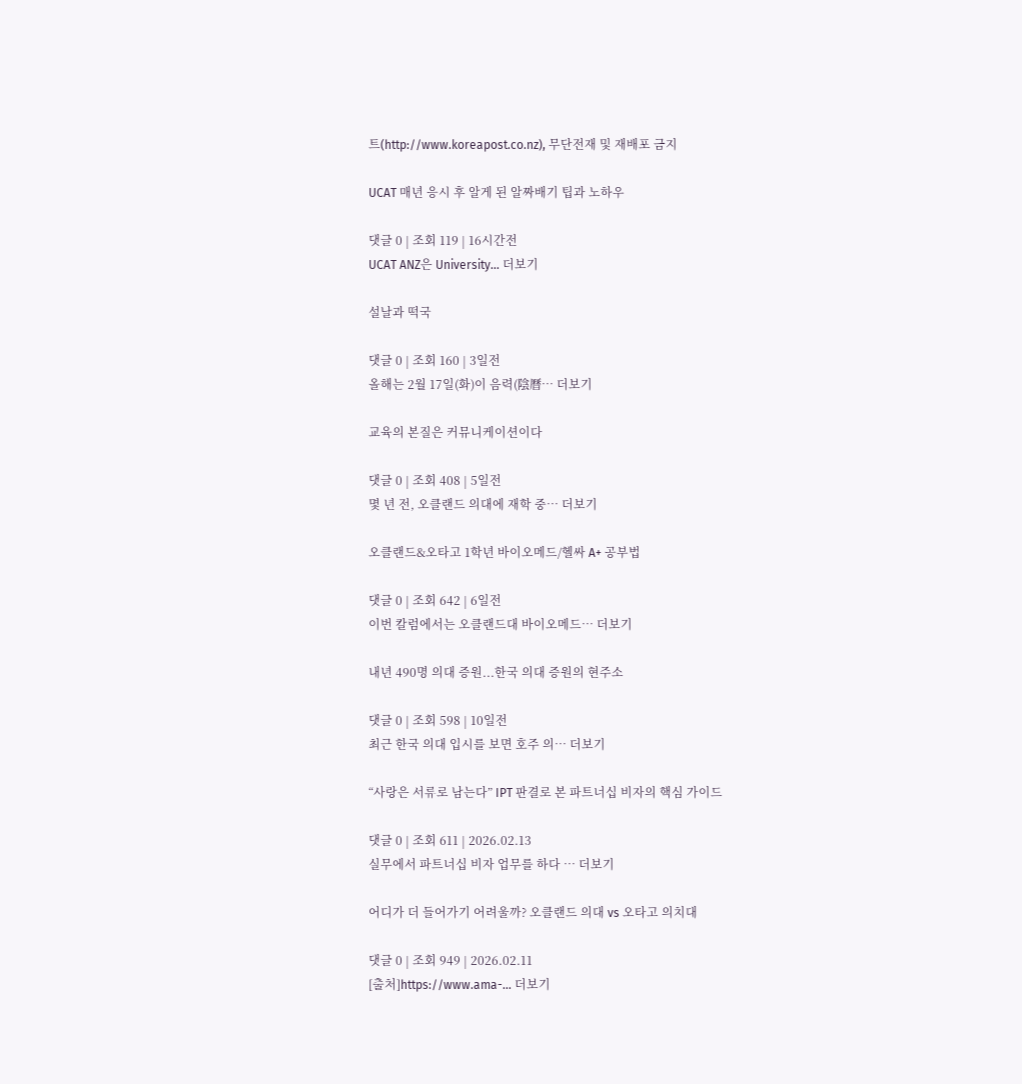트(http://www.koreapost.co.nz), 무단전재 및 재배포 금지

UCAT 매년 응시 후 알게 된 알짜배기 팁과 노하우

댓글 0 | 조회 119 | 16시간전
UCAT ANZ은 University… 더보기

설날과 떡국

댓글 0 | 조회 160 | 3일전
올해는 2월 17일(화)이 음력(陰曆… 더보기

교육의 본질은 커뮤니케이션이다

댓글 0 | 조회 408 | 5일전
몇 년 전, 오클랜드 의대에 재학 중… 더보기

오클랜드&오타고 1학년 바이오메드/헬싸 A+ 공부법

댓글 0 | 조회 642 | 6일전
이번 칼럼에서는 오클랜드대 바이오메드… 더보기

내년 490명 의대 증원...한국 의대 증원의 현주소

댓글 0 | 조회 598 | 10일전
최근 한국 의대 입시를 보면 호주 의… 더보기

“사랑은 서류로 남는다” IPT 판결로 본 파트너십 비자의 핵심 가이드

댓글 0 | 조회 611 | 2026.02.13
실무에서 파트너십 비자 업무를 하다 … 더보기

어디가 더 들어가기 어려울까? 오클랜드 의대 vs 오타고 의치대

댓글 0 | 조회 949 | 2026.02.11
[출처]https://www.ama-… 더보기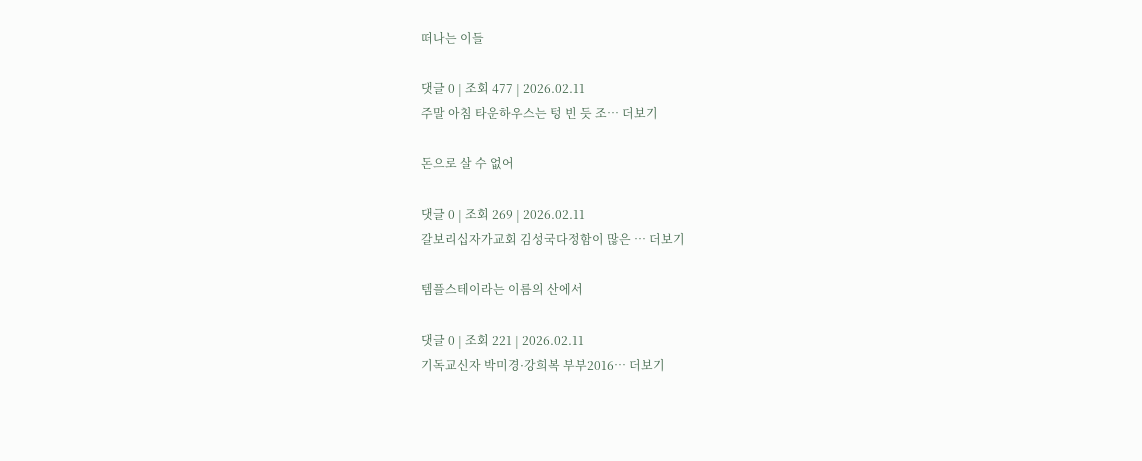떠나는 이들

댓글 0 | 조회 477 | 2026.02.11
주말 아침 타운하우스는 텅 빈 듯 조… 더보기

돈으로 살 수 없어

댓글 0 | 조회 269 | 2026.02.11
갈보리십자가교회 김성국다정함이 많은 … 더보기

템플스테이라는 이름의 산에서

댓글 0 | 조회 221 | 2026.02.11
기독교신자 박미경·강희복 부부2016… 더보기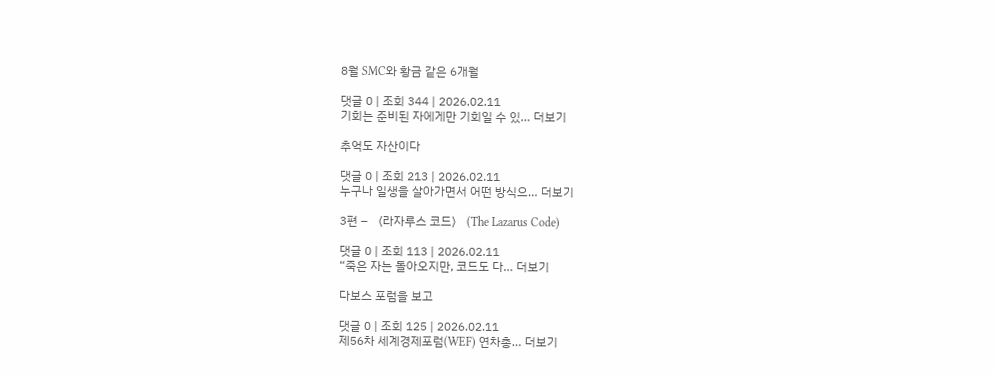8월 SMC와 황금 같은 6개월

댓글 0 | 조회 344 | 2026.02.11
기회는 준비된 자에게만 기회일 수 있… 더보기

추억도 자산이다

댓글 0 | 조회 213 | 2026.02.11
누구나 일생을 살아가면서 어떤 방식으… 더보기

3편 – 〈라자루스 코드〉 (The Lazarus Code)

댓글 0 | 조회 113 | 2026.02.11
“죽은 자는 돌아오지만, 코드도 다… 더보기

다보스 포럼을 보고

댓글 0 | 조회 125 | 2026.02.11
제56차 세계경제포럼(WEF) 연차총… 더보기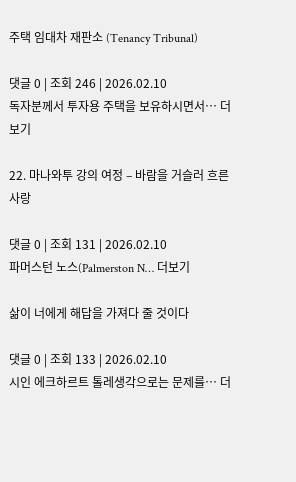주택 임대차 재판소 (Tenancy Tribunal)

댓글 0 | 조회 246 | 2026.02.10
독자분께서 투자용 주택을 보유하시면서… 더보기

22. 마나와투 강의 여정 – 바람을 거슬러 흐른 사랑

댓글 0 | 조회 131 | 2026.02.10
파머스턴 노스(Palmerston N… 더보기

삶이 너에게 해답을 가져다 줄 것이다

댓글 0 | 조회 133 | 2026.02.10
시인 에크하르트 톨레생각으로는 문제를… 더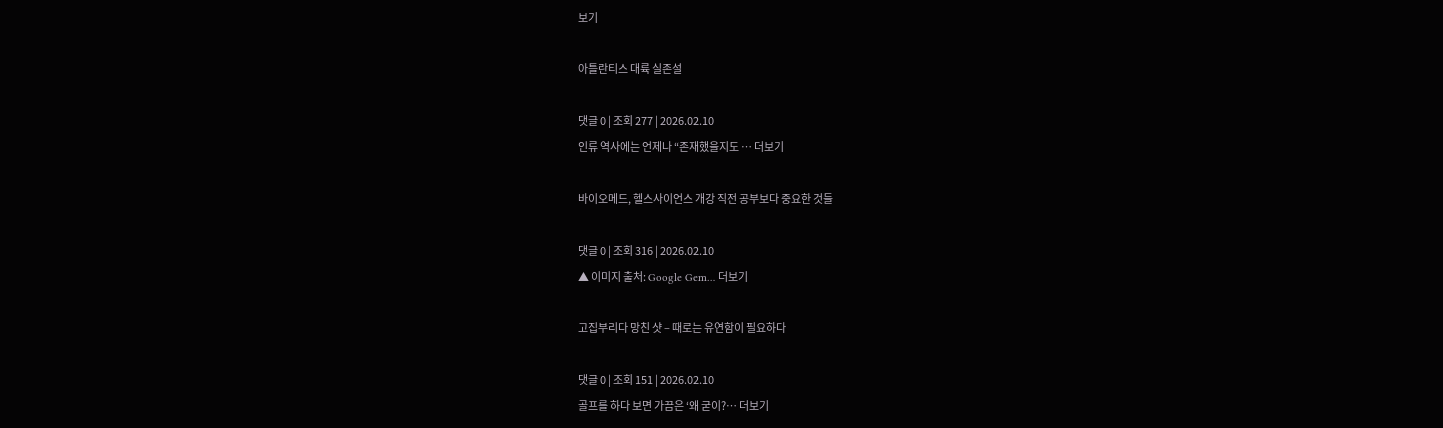보기

아틀란티스 대륙 실존설

댓글 0 | 조회 277 | 2026.02.10
인류 역사에는 언제나 “존재했을지도 … 더보기

바이오메드, 헬스사이언스 개강 직전 공부보다 중요한 것들

댓글 0 | 조회 316 | 2026.02.10
▲ 이미지 출처: Google Gem… 더보기

고집부리다 망친 샷 – 때로는 유연함이 필요하다

댓글 0 | 조회 151 | 2026.02.10
골프를 하다 보면 가끔은 ‘왜 굳이?… 더보기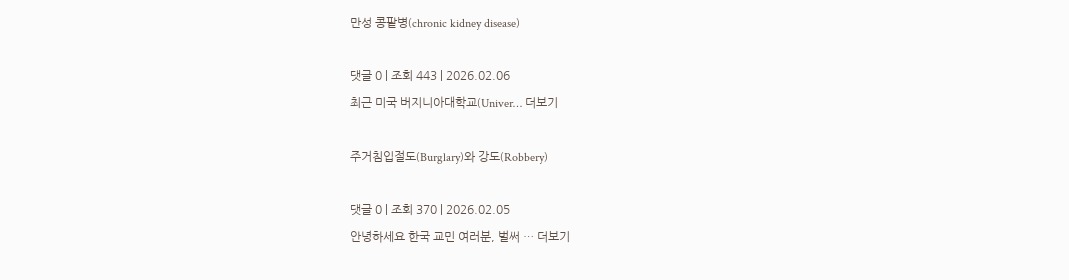만성 콩팥병(chronic kidney disease)

댓글 0 | 조회 443 | 2026.02.06
최근 미국 버지니아대학교(Univer… 더보기

주거침입절도(Burglary)와 강도(Robbery)

댓글 0 | 조회 370 | 2026.02.05
안녕하세요 한국 교민 여러분, 벌써 … 더보기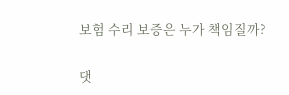보험 수리 보증은 누가 책임질까?

댓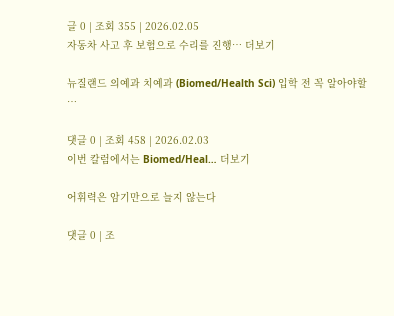글 0 | 조회 355 | 2026.02.05
자동차 사고 후 보험으로 수리를 진행… 더보기

뉴질랜드 의예과 치예과 (Biomed/Health Sci) 입학 전 꼭 알아야할 …

댓글 0 | 조회 458 | 2026.02.03
이번 칼럼에서는 Biomed/Heal… 더보기

어휘력은 암기만으로 늘지 않는다

댓글 0 | 조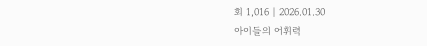회 1,016 | 2026.01.30
아이들의 어휘력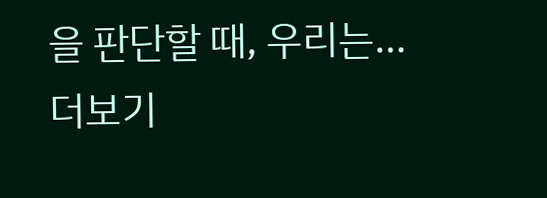을 판단할 때, 우리는… 더보기